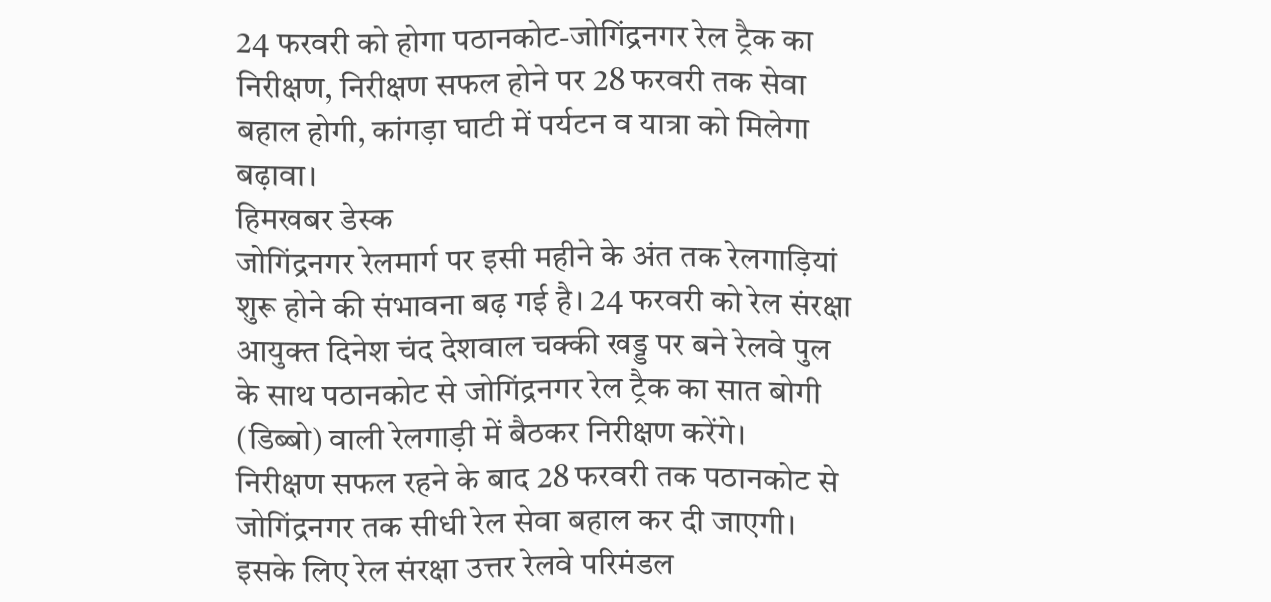24 फरवरी को होगा पठानकोट-जोगिंद्रनगर रेल ट्रैक का निरीक्षण, निरीक्षण सफल होने पर 28 फरवरी तक सेवा बहाल होगी, कांगड़ा घाटी में पर्यटन व यात्रा को मिलेगा बढ़ावा।
हिमखबर डेस्क
जोगिंद्रनगर रेलमार्ग पर इसी महीने के अंत तक रेलगाड़ियां शुरू होने की संभावना बढ़ गई है। 24 फरवरी को रेल संरक्षा आयुक्त दिनेश चंद देशवाल चक्की खड्ड पर बने रेलवे पुल के साथ पठानकोट से जोगिंद्रनगर रेल ट्रैक का सात बोगी (डिब्बो) वाली रेलगाड़ी में बैठकर निरीक्षण करेंगे।
निरीक्षण सफल रहने के बाद 28 फरवरी तक पठानकोट से जोगिंद्रनगर तक सीधी रेल सेवा बहाल कर दी जाएगी। इसके लिए रेल संरक्षा उत्तर रेलवे परिमंडल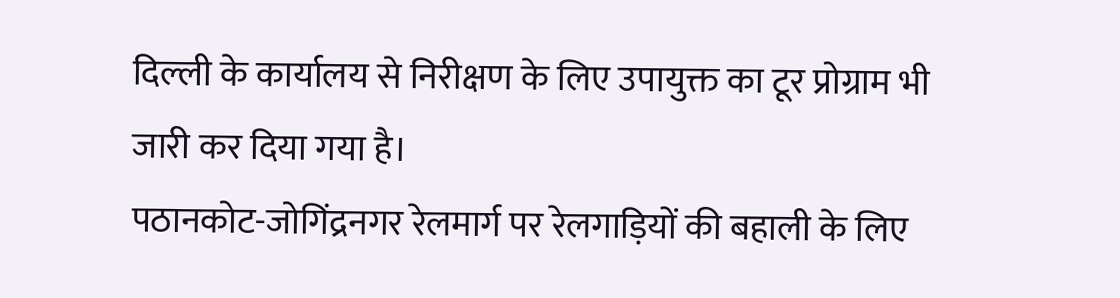दिल्ली के कार्यालय से निरीक्षण के लिए उपायुक्त का टूर प्रोग्राम भी जारी कर दिया गया है।
पठानकोट-जोगिंद्रनगर रेलमार्ग पर रेलगाड़ियों की बहाली के लिए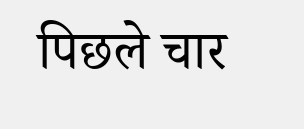पिछले चार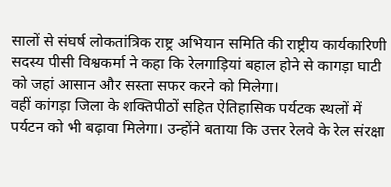सालों से संघर्ष लोकतांत्रिक राष्ट्र अभियान समिति की राष्ट्रीय कार्यकारिणी सदस्य पीसी विश्वकर्मा ने कहा कि रेलगाड़ियां बहाल होने से कागड़ा घाटी को जहां आसान और सस्ता सफर करने को मिलेगा।
वहीं कांगड़ा जिला के शक्तिपीठों सहित ऐतिहासिक पर्यटक स्थलों में पर्यटन को भी बढ़ावा मिलेगा। उन्होंने बताया कि उत्तर रेलवे के रेल संरक्षा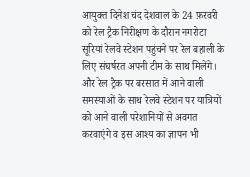आयुक्त दिनेश चंद देशवाल के 24 फ़रवरी को रेल ट्रैक निरीक्षण के दौरान नगरोटा सूरियां रेलवे स्टेशन पहुंचने पर रेल बहाली के लिए संघर्षरत अपनी टीम के साथ मिलेंगे।
और रेल ट्रैक पर बरसात में आने वाली समस्याओं के साथ रेलवे स्टेशन पर यात्रियों को आने वाली परेशानियों से अवगत करवाएंगे व इस आश्य का ज्ञापन भी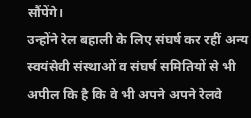सौंपेंगे।
उन्होंने रेल बहाली के लिए संघर्ष कर रहीं अन्य स्वयंसेवी संस्थाओं व संघर्ष समितियों से भी अपील कि है कि वे भी अपने अपने रेलवे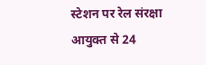स्टेशन पर रेल संरक्षा आयुक्त से 24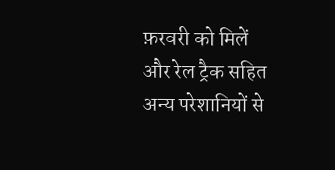फ़रवरी को मिलें और रेल ट्रैक सहित अन्य परेशानियों से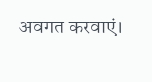अवगत करवाएं।